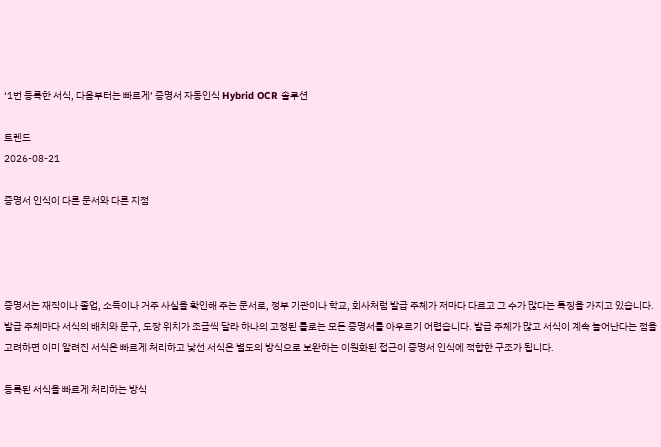‘1번 등록한 서식, 다음부터는 빠르게’ 증명서 자동인식 Hybrid OCR 솔루션

트렌드
2026-08-21

증명서 인식이 다른 문서와 다른 지점




증명서는 재직이나 졸업, 소득이나 거주 사실을 확인해 주는 문서로, 정부 기관이나 학교, 회사처럼 발급 주체가 저마다 다르고 그 수가 많다는 특징을 가지고 있습니다. 발급 주체마다 서식의 배치와 문구, 도장 위치가 조금씩 달라 하나의 고정된 틀로는 모든 증명서를 아우르기 어렵습니다. 발급 주체가 많고 서식이 계속 늘어난다는 점을 고려하면 이미 알려진 서식은 빠르게 처리하고 낯선 서식은 별도의 방식으로 보완하는 이원화된 접근이 증명서 인식에 적합한 구조가 됩니다.

등록된 서식을 빠르게 처리하는 방식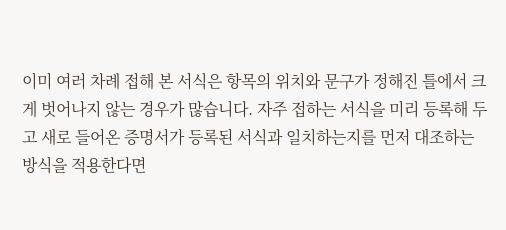이미 여러 차례 접해 본 서식은 항목의 위치와 문구가 정해진 틀에서 크게 벗어나지 않는 경우가 많습니다. 자주 접하는 서식을 미리 등록해 두고 새로 들어온 증명서가 등록된 서식과 일치하는지를 먼저 대조하는 방식을 적용한다면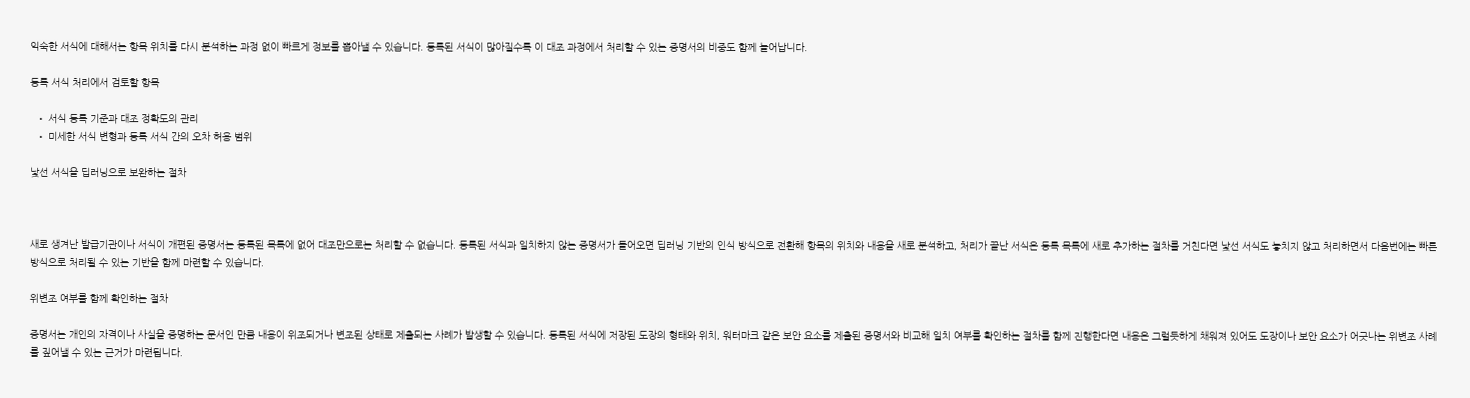익숙한 서식에 대해서는 항목 위치를 다시 분석하는 과정 없이 빠르게 정보를 뽑아낼 수 있습니다. 등록된 서식이 많아질수록 이 대조 과정에서 처리할 수 있는 증명서의 비중도 함께 늘어납니다.

등록 서식 처리에서 검토할 항목

  • 서식 등록 기준과 대조 정확도의 관리
  • 미세한 서식 변형과 등록 서식 간의 오차 허용 범위

낯선 서식을 딥러닝으로 보완하는 절차



새로 생겨난 발급기관이나 서식이 개편된 증명서는 등록된 목록에 없어 대조만으로는 처리할 수 없습니다. 등록된 서식과 일치하지 않는 증명서가 들어오면 딥러닝 기반의 인식 방식으로 전환해 항목의 위치와 내용을 새로 분석하고, 처리가 끝난 서식은 등록 목록에 새로 추가하는 절차를 거친다면 낯선 서식도 놓치지 않고 처리하면서 다음번에는 빠른 방식으로 처리될 수 있는 기반을 함께 마련할 수 있습니다.

위변조 여부를 함께 확인하는 절차

증명서는 개인의 자격이나 사실을 증명하는 문서인 만큼 내용이 위조되거나 변조된 상태로 제출되는 사례가 발생할 수 있습니다. 등록된 서식에 저장된 도장의 형태와 위치, 워터마크 같은 보안 요소를 제출된 증명서와 비교해 일치 여부를 확인하는 절차를 함께 진행한다면 내용은 그럴듯하게 채워져 있어도 도장이나 보안 요소가 어긋나는 위변조 사례를 짚어낼 수 있는 근거가 마련됩니다.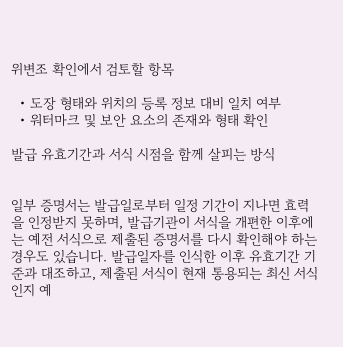위변조 확인에서 검토할 항목

  • 도장 형태와 위치의 등록 정보 대비 일치 여부
  • 워터마크 및 보안 요소의 존재와 형태 확인

발급 유효기간과 서식 시점을 함께 살피는 방식


일부 증명서는 발급일로부터 일정 기간이 지나면 효력을 인정받지 못하며, 발급기관이 서식을 개편한 이후에는 예전 서식으로 제출된 증명서를 다시 확인해야 하는 경우도 있습니다. 발급일자를 인식한 이후 유효기간 기준과 대조하고, 제출된 서식이 현재 통용되는 최신 서식인지 예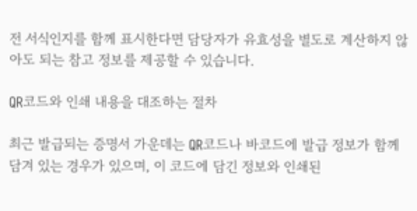전 서식인지를 함께 표시한다면 담당자가 유효성을 별도로 계산하지 않아도 되는 참고 정보를 제공할 수 있습니다.

QR코드와 인쇄 내용을 대조하는 절차

최근 발급되는 증명서 가운데는 QR코드나 바코드에 발급 정보가 함께 담겨 있는 경우가 있으며, 이 코드에 담긴 정보와 인쇄된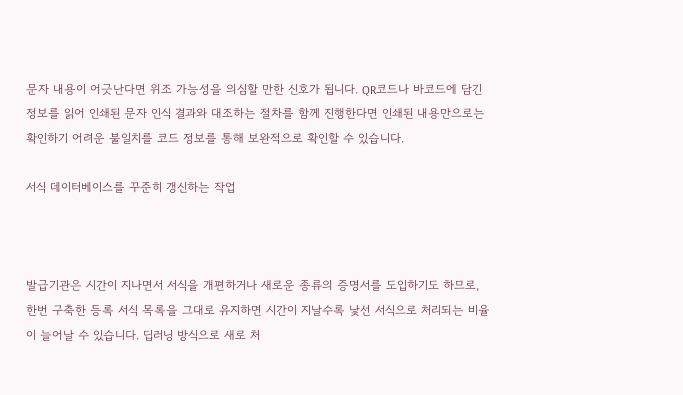문자 내용이 어긋난다면 위조 가능성을 의심할 만한 신호가 됩니다. QR코드나 바코드에 담긴 정보를 읽어 인쇄된 문자 인식 결과와 대조하는 절차를 함께 진행한다면 인쇄된 내용만으로는 확인하기 어려운 불일치를 코드 정보를 통해 보완적으로 확인할 수 있습니다.

서식 데이터베이스를 꾸준히 갱신하는 작업



발급기관은 시간이 지나면서 서식을 개편하거나 새로운 종류의 증명서를 도입하기도 하므로, 한번 구축한 등록 서식 목록을 그대로 유지하면 시간이 지날수록 낯선 서식으로 처리되는 비율이 늘어날 수 있습니다. 딥러닝 방식으로 새로 처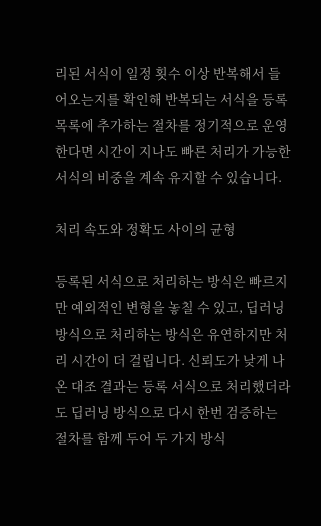리된 서식이 일정 횟수 이상 반복해서 들어오는지를 확인해 반복되는 서식을 등록 목록에 추가하는 절차를 정기적으로 운영한다면 시간이 지나도 빠른 처리가 가능한 서식의 비중을 계속 유지할 수 있습니다.

처리 속도와 정확도 사이의 균형

등록된 서식으로 처리하는 방식은 빠르지만 예외적인 변형을 놓칠 수 있고, 딥러닝 방식으로 처리하는 방식은 유연하지만 처리 시간이 더 걸립니다. 신뢰도가 낮게 나온 대조 결과는 등록 서식으로 처리했더라도 딥러닝 방식으로 다시 한번 검증하는 절차를 함께 두어 두 가지 방식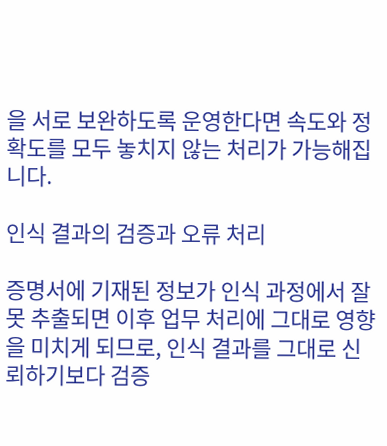을 서로 보완하도록 운영한다면 속도와 정확도를 모두 놓치지 않는 처리가 가능해집니다.

인식 결과의 검증과 오류 처리

증명서에 기재된 정보가 인식 과정에서 잘못 추출되면 이후 업무 처리에 그대로 영향을 미치게 되므로, 인식 결과를 그대로 신뢰하기보다 검증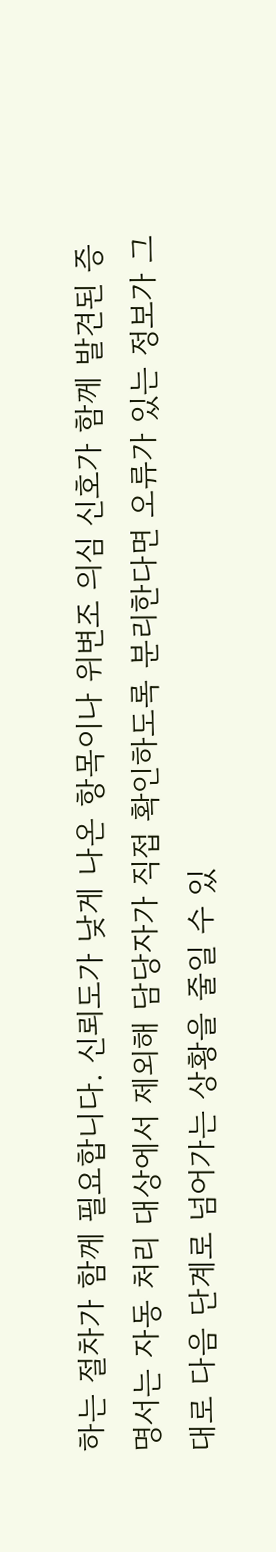하는 절차가 함께 필요합니다. 신뢰도가 낮게 나온 항목이나 위변조 의심 신호가 함께 발견된 증명서는 자동 처리 대상에서 제외해 담당자가 직접 확인하도록 분리한다면 오류가 있는 정보가 그대로 다음 단계로 넘어가는 상황을 줄일 수 있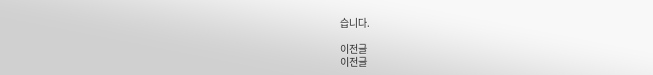습니다.

이전글
이전글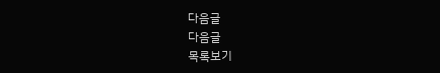다음글
다음글
목록보기